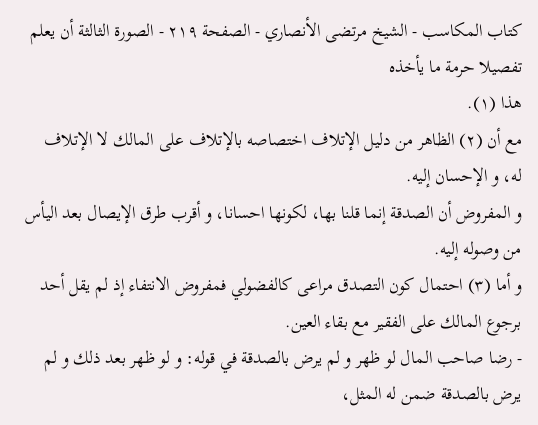كتاب المكاسب - الشيخ مرتضى الأنصاري - الصفحة ٢١٩ - الصورة الثالثة أن يعلم تفصيلا حرمة ما يأخذه
هذا (١).
مع أن (٢) الظاهر من دليل الإتلاف اختصاصه بالإتلاف على المالك لا الإتلاف له، و الإحسان إليه.
و المفروض أن الصدقة إنما قلنا بها، لكونها احسانا، و أقرب طرق الإيصال بعد اليأس من وصوله إليه.
و أما (٣) احتمال كون التصدق مراعى كالفضولي فمفروض الانتفاء إذ لم يقل أحد برجوع المالك على الفقير مع بقاء العين.
- رضا صاحب المال لو ظهر و لم يرض بالصدقة في قوله: و لو ظهر بعد ذلك و لم يرض بالصدقة ضمن له المثل،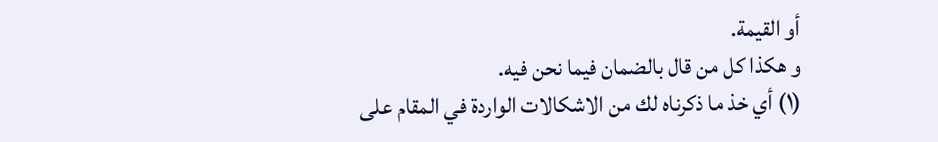أو القيمة.
و هكذا كل من قال بالضمان فيما نحن فيه.
(١) أي خذ ما ذكرناه لك من الاشكالات الواردة في المقام على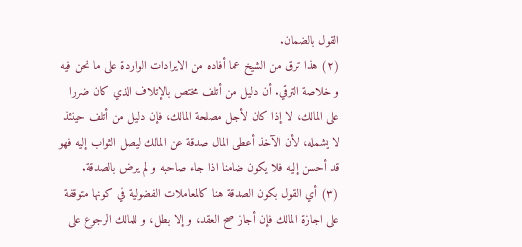القول بالضمان.
(٢) هذا ترق من الشيخ عما أفاده من الايرادات الواردة على ما نحن فيه و خلاصة الترقي. أن دليل من أتلف مختص بالإتلاف الذي كان ضررا على المالك، لا إذا كان لأجل مصلحة المالك، فإن دليل من أتلف حينئذ لا يشمله، لأن الآخذ أعطى المال صدقة عن المالك ليصل الثواب إليه فهو قد أحسن إليه فلا يكون ضامنا اذا جاء صاحبه و لم يرض بالصدقة.
(٣) أي القول بكون الصدقة هنا كالمعاملات الفضولية في كونها متوقفة على اجازة المالك فإن أجاز صح العقد، و إلا بطل، و للمالك الرجوع على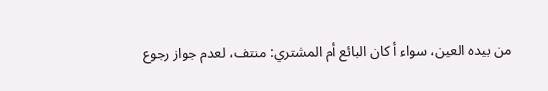من بيده العين، سواء أ كان البائع أم المشتري: منتف، لعدم جواز رجوع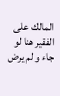المالك على الفقير هنا لو جاء و لم يرض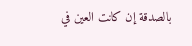بالصدقة إن كانت العين في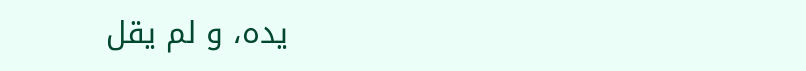يده، و لم يقل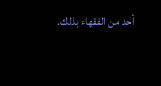أحد من الفقهاء بذلك.